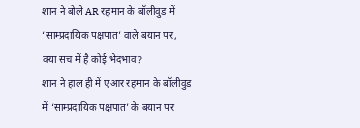शान ने बोले AR रहमान के बॉलीवुड में ‘साम्प्रदायिक पक्षपात’ वाले बयान पर, क्या सच में है कोई भेदभाव?
शान ने हाल ही में एआर रहमान के बॉलीवुड में ‘साम्प्रदायिक पक्षपात’ के बयान पर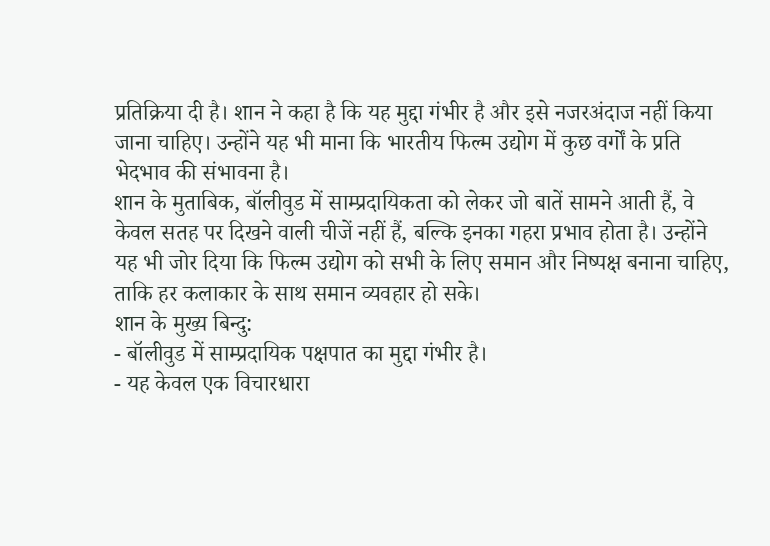प्रतिक्रिया दी है। शान ने कहा है कि यह मुद्दा गंभीर है और इसे नजरअंदाज नहीं किया जाना चाहिए। उन्होंने यह भी माना कि भारतीय फिल्म उद्योग में कुछ वर्गों के प्रति भेदभाव की संभावना है।
शान के मुताबिक, बॉलीवुड में साम्प्रदायिकता को लेकर जो बातें सामने आती हैं, वे केवल सतह पर दिखने वाली चीजें नहीं हैं, बल्कि इनका गहरा प्रभाव होता है। उन्होंने यह भी जोर दिया कि फिल्म उद्योग को सभी के लिए समान और निष्पक्ष बनाना चाहिए, ताकि हर कलाकार के साथ समान व्यवहार हो सके।
शान के मुख्य बिन्दु:
- बॉलीवुड में साम्प्रदायिक पक्षपात का मुद्दा गंभीर है।
- यह केवल एक विचारधारा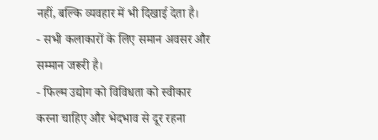नहीं, बल्कि व्यवहार में भी दिखाई देता है।
- सभी कलाकारों के लिए समान अवसर और सम्मान जरूरी है।
- फिल्म उद्योग को विविधता को स्वीकार करना चाहिए और भेदभाव से दूर रहना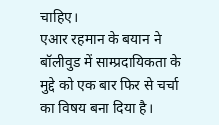चाहिए।
एआर रहमान के बयान ने बॉलीवुड में साम्प्रदायिकता के मुद्दे को एक बार फिर से चर्चा का विषय बना दिया है।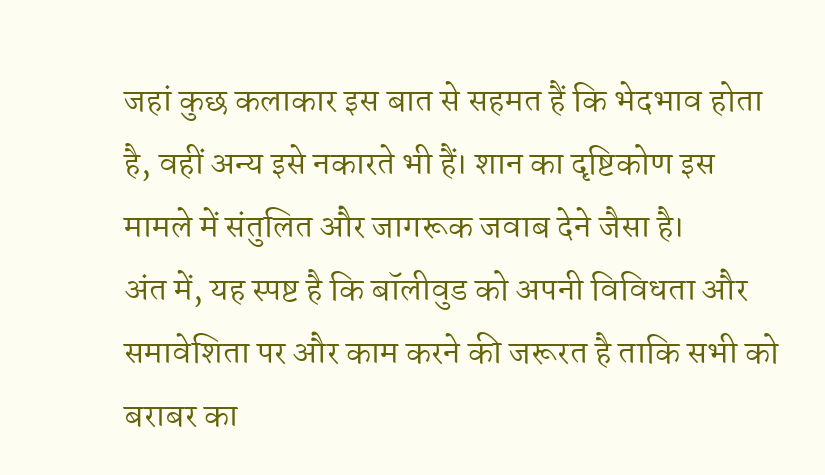जहां कुछ कलाकार इस बात से सहमत हैं कि भेदभाव होता है, वहीं अन्य इसे नकारते भी हैं। शान का दृष्टिकोण इस मामले में संतुलित और जागरूक जवाब देने जैसा है।
अंत में, यह स्पष्ट है कि बॉलीवुड को अपनी विविधता और समावेशिता पर और काम करने की जरूरत है ताकि सभी को बराबर का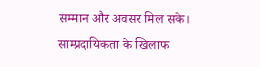सम्मान और अवसर मिल सके। साम्प्रदायिकता के खिलाफ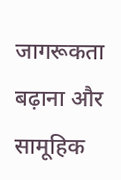जागरूकता बढ़ाना और सामूहिक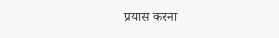प्रयास करना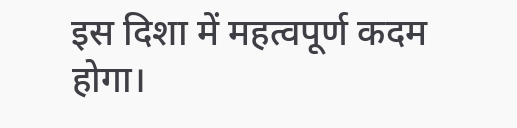इस दिशा में महत्वपूर्ण कदम होगा।